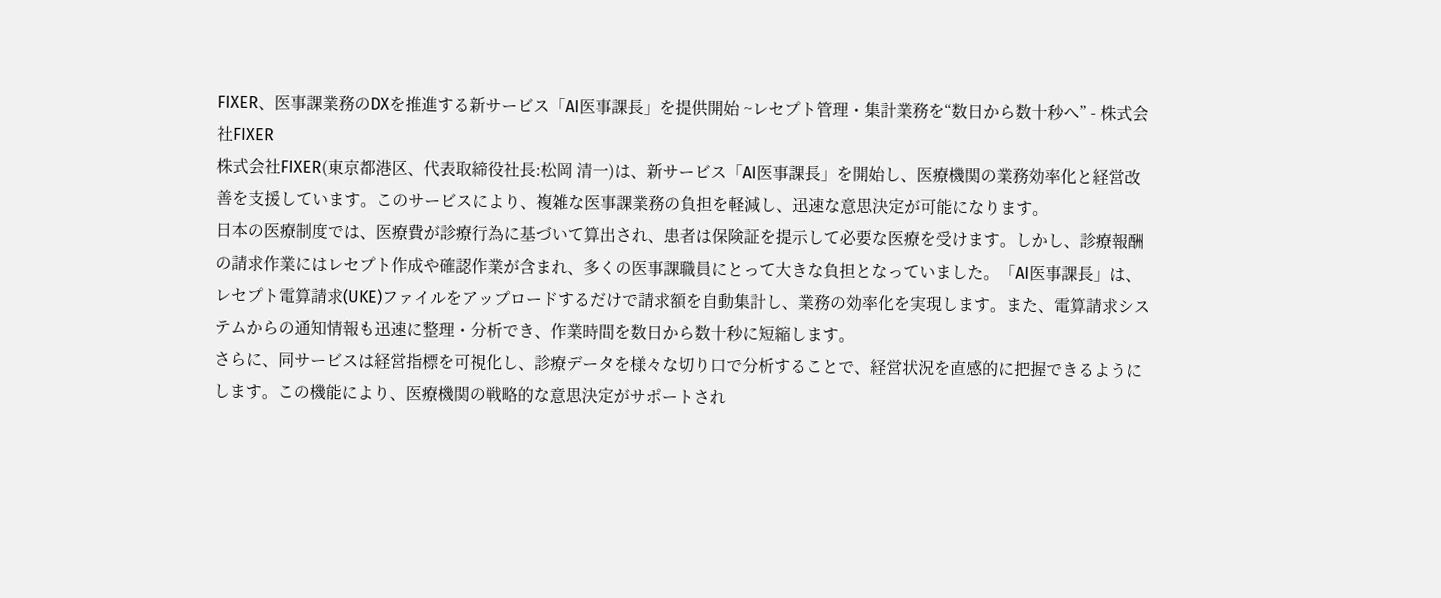FIXER、医事課業務のDXを推進する新サービス「AI医事課長」を提供開始 ~レセプト管理・集計業務を“数日から数十秒へ” - 株式会社FIXER
株式会社FIXER(東京都港区、代表取締役社長:松岡 清一)は、新サービス「AI医事課長」を開始し、医療機関の業務効率化と経営改善を支援しています。このサービスにより、複雑な医事課業務の負担を軽減し、迅速な意思決定が可能になります。
日本の医療制度では、医療費が診療行為に基づいて算出され、患者は保険証を提示して必要な医療を受けます。しかし、診療報酬の請求作業にはレセプト作成や確認作業が含まれ、多くの医事課職員にとって大きな負担となっていました。「AI医事課長」は、レセプト電算請求(UKE)ファイルをアップロードするだけで請求額を自動集計し、業務の効率化を実現します。また、電算請求システムからの通知情報も迅速に整理・分析でき、作業時間を数日から数十秒に短縮します。
さらに、同サービスは経営指標を可視化し、診療データを様々な切り口で分析することで、経営状況を直感的に把握できるようにします。この機能により、医療機関の戦略的な意思決定がサポートされ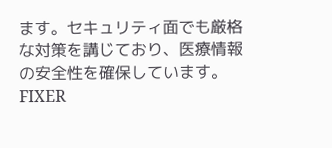ます。セキュリティ面でも厳格な対策を講じており、医療情報の安全性を確保しています。
FIXER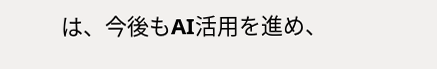は、今後もAI活用を進め、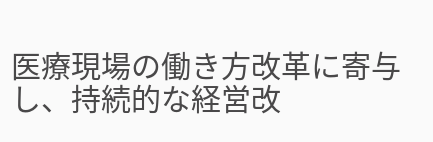医療現場の働き方改革に寄与し、持続的な経営改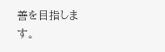善を目指します。